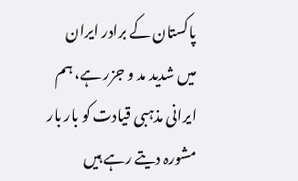پاکستان کے برادر ایران میں شدید مد و جزر ہے، ہم ایرانی مذہبی قیادت کو بار بار مشورہ دیتے رہے ہیں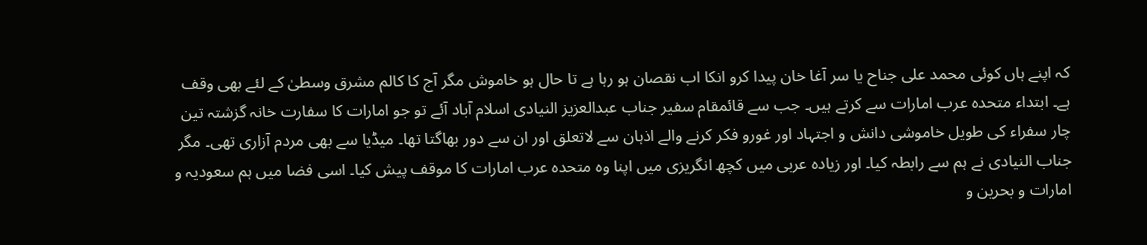کہ اپنے ہاں کوئی محمد علی جناح یا سر آغا خان پیدا کرو انکا اب نقصان ہو رہا ہے تا حال ہو خاموش مگر آج کا کالم مشرق وسطیٰ کے لئے بھی وقف ہے۔ ابتداء متحدہ عرب امارات سے کرتے ہیں۔ جب سے قائمقام سفیر جناب عبدالعزیز النیادی اسلام آباد آئے تو جو امارات کا سفارت خانہ گزشتہ تین چار سفراء کی طویل خاموشی دانش و اجتہاد اور غورو فکر کرنے والے اذہان سے لاتعلق اور ان سے دور بھاگتا تھا۔ میڈیا سے بھی مردم آزاری تھی۔ مگر جناب النیادی نے ہم سے رابطہ کیا۔ اور زیادہ عربی میں کچھ انگریزی میں اپنا وہ متحدہ عرب امارات کا موقف پیش کیا۔ اسی فضا میں ہم سعودیہ و امارات و بحرین و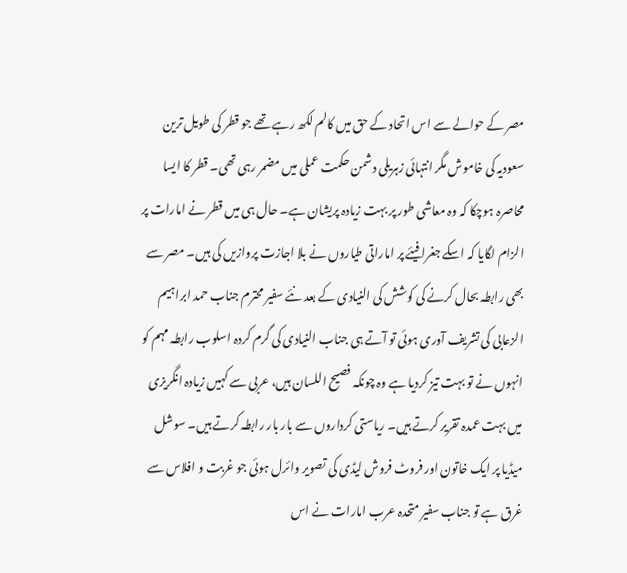مصر کے حوالے سے اس اتحاد کے حق میں کالم لکھ رہے تھے جو قطر کی طویل ترین سعودیہ کی خاموش مگر انتہائی زہریلی دشمن حکمت عملی میں مضمر رہی تھی۔ قطر کا ایسا محاصرہ ہوچکا کہ وہ معاشی طور پر بہت زیادہ پریشان ہے۔ حال ہی میں قطر نے امارات پر الزام لگایا کہ اسکے جغرافیئے پر اماراتی طیاروں نے بلا اجازت پروازیں کی ہیں۔ مصر سے بھی رابطہ بحال کرنے کی کوشش کی النیادی کے بعد نئے سفیر محترم جناب حمد ابراہیم الزعابی کی تشریف آوری ہوئی تو آتے ہی جناب النیادی کی گرم کردہ اسلوب رابطہ مہم کو انہوں نے تو بہت تیز کردیا ہے وہ چونکہ فصیح اللسان ہیں، عربی سے کہیں زیادہ انگریزی میں بہت عمدہ تقریر کرتے ہیں۔ ریاستی کرداروں سے بار بار رابطہ کرتے ہیں۔ سوشل میڈیا پر ایک خاتون اور فروٹ فروش لیڈی کی تصویر وائرل ہوئی جو غربت و افلاس سے غرق ہے تو جناب سفیر متحدہ عرب امارات نے اس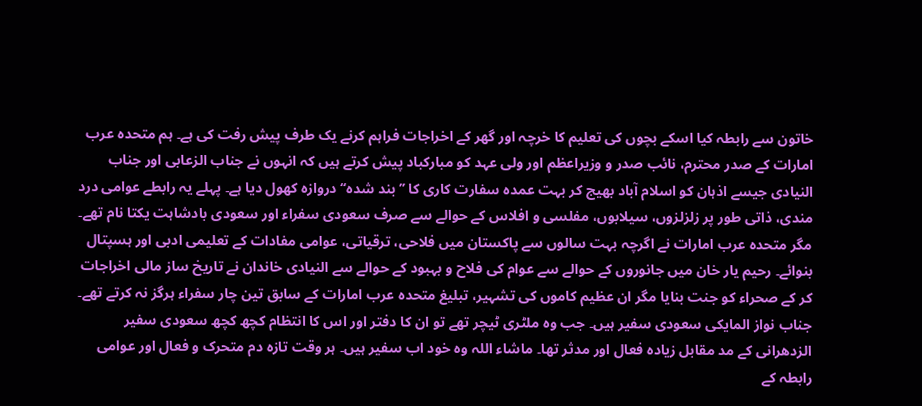خاتون سے رابطہ کیا اسکے بچوں کی تعلیم کا خرچہ اور گھر کے اخراجات فراہم کرنے یک طرف پیش رفت کی ہے۔ ہم متحدہ عرب امارات کے صدر محترم، نائب صدر و وزیراعظم اور ولی عہد کو مبارکباد پیش کرتے ہیں کہ انہوں نے جناب الزعابی اور جناب النیادی جیسے اذہان کو اسلام آباد بھیج کر بہت عمدہ سفارت کاری کا ’’بند شدہ‘‘ دروازہ کھول دیا ہے۔ پہلے یہ رابطے عوامی درد مندی، ذاتی طور پر زلزلزوں، سیلابوں، مفلسی و افلاس کے حوالے سے صرف سعودی سفراء اور سعودی بادشاہت یکتا نام تھے۔ مگر متحدہ عرب امارات نے اگرچہ بہت سالوں سے پاکستان میں فلاحی، ترقیاتی، عوامی مفادات کے تعلیمی ادبی اور ہسپتال بنوائے۔ رحیم یار خان میں جانوروں کے حوالے سے عوام کی فلاح و بہبود کے حوالے سے النیادی خاندان نے تاریخ ساز مالی اخراجات کر کے صحراء کو جنت بنایا مگر ان عظیم کاموں کی تشہیر، تبلیغ متحدہ عرب امارات کے سابق تین چار سفراء ہرگز نہ کرتے تھے۔ جناب نواز المایکی سعودی سفیر ہیں۔ جب وہ ملٹری ٹیچر تھے تو ان کا دفتر اور اس کا انتظام کچھ کچھ سعودی سفیر الزدھرانی کے مد مقابل زیادہ فعال اور مدثر تھا۔ ماشاء اللہ وہ خود اب سفیر ہیں۔ ہر وقت تازہ دم متحرک و فعال اور عوامی رابطہ کے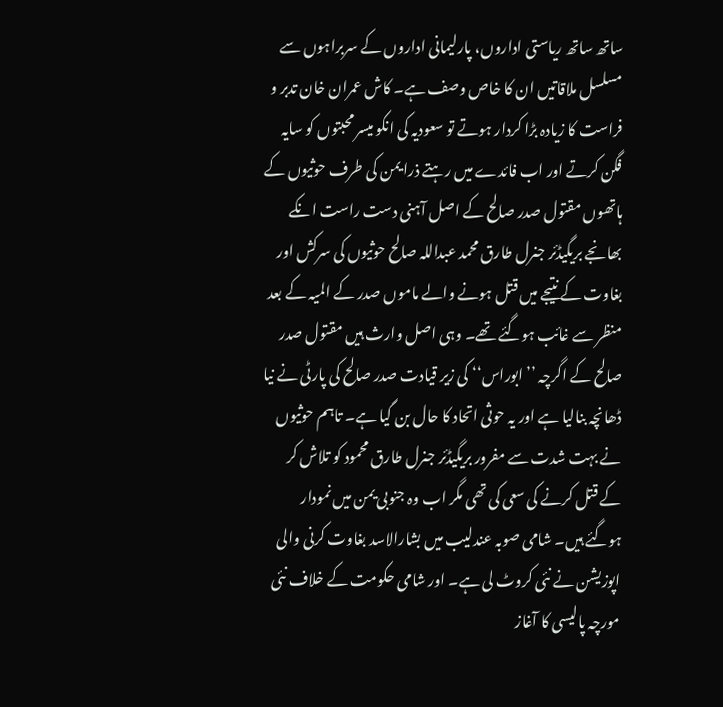ساتھ ساتھ ریاستی اداروں، پارلیمانی اداروں کے سربراہوں سے مسلسل ملاقاتیں ان کا خاص وصف ہے۔ کاش عمران خان تدبر و فراست کا زیادہ بڑا کردار ہوتے تو سعودیہ کی انکو میسر محبتوں کو سایہ فگن کرتے اور اب فائدے میں رہتے ذرا یمن کی طرف حوثیوں کے ہاتھوں مقتول صدر صالح کے اصل آہنی دست راست انکے بھانجے بریگیڈئر جنرل طارق محمد عبداللہ صالح حوثیوں کی سرکش اور بغاوت کے نتیجے میں قتل ہونے والے ماموں صدر کے المیہ کے بعد منظر سے غائب ہوگئے تھے۔ وہی اصل وارث ہیں مقتول صدر صالح کے اگرچہ ’’ابوراس‘‘ کی زیر قیادت صدر صالح کی پارٹی نے نیا ڈھانچہ بنالیا ہے اور یہ حوثی اتحاد کا حال بن گیا ہے۔ تاہم حوثیوں نے بہت شدت سے مفرور بریگیڈئر جنرل طارق محمود کو تلاش کر کے قتل کرنے کی سعی کی تھی مگر اب وہ جنوبی یمن میں نمودار ہوگئے ہیں۔ شامی صوبہ عندلیب میں بشارالاسد بغاوت کرنی والی اپوزیشن نے نئی کروٹ لی ہے۔ اور شامی حکومت کے خلاف نئی مورچہ پالیسی کا آغاز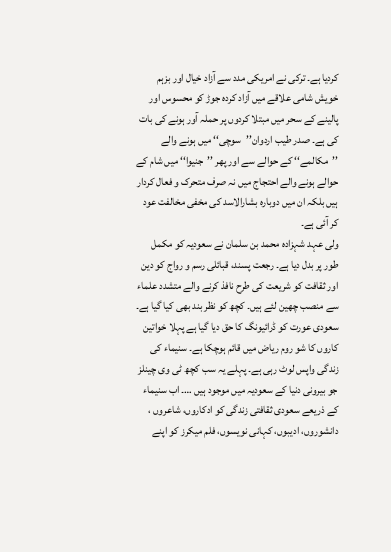کردیا ہے۔ ترکی نے امریکی مدد سے آزاد خیال اور بزہم خویش شامی علاقے میں آزاد کردہ جوڑ کو محسوس اور پالینے کے سحر میں مبتلا کردوں پر حملہ آور ہونے کی بات کی ہے۔ صدر طیب اردوان’’سوچی‘‘ میں ہونے والے ’’مکالمے‘‘ کے حوالے سے اور پھر ’’جنیوا‘‘ میں شام کے حوالے ہونے والے احتجاج میں نہ صرف متحرک و فعال کردار ہیں بلکہ ان میں دوبارہ بشارالاسد کی مخفی مخالفت عود کر آئی ہے۔
ولی عہد شہزادہ محمد بن سلمان نے سعودیہ کو مکمل طور پر بدل دیا ہے۔ رجعت پسند، قبائلی رسم و رواج کو دین اور ثقافت کو شریعت کی طرح نافذ کرنے والے متشدد علماء سے منصب چھین لئے ہیں۔ کچھ کو نظر بند بھی کیا گیا ہے۔ سعودی عورت کو ڈرائیونگ کا حق دیا گیا ہے پہلا خواتین کاروں کا شو روم ریاض میں قائم ہوچکا ہے۔ سنیماء کی زندگی واپس لوٹ رہی ہے۔ پہلے یہ سب کچھ ٹی وی چینلز جو بیرونی دنیا کے سعودیہ میں موجود ہیں …۔ اب سنیماء کے ذریعے سعودی ثقافتی زندگی کو ادکاروں، شاعروں ، دانشوروں، ادیبوں، کہانی نویسوں، فلم میکرز کو اپنے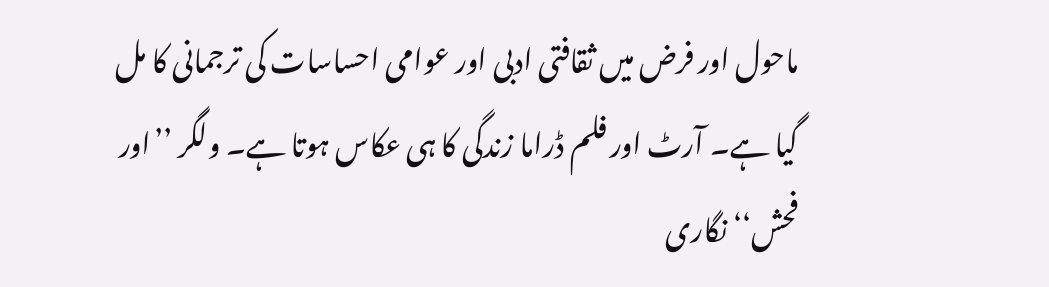ماحول اور فرض میں ثقافتی ادبی اور عوامی احساسات کی ترجمانی کا مل گیا ہے۔ آرٹ اور فلم ڈراما زندگی کا ہی عکاس ہوتا ہے۔ ولگر ’’اور فحش‘‘ نگاری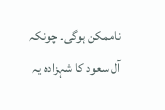ناممکن ہوگی۔ چونکہ آل سعود کا شہزادہ یہ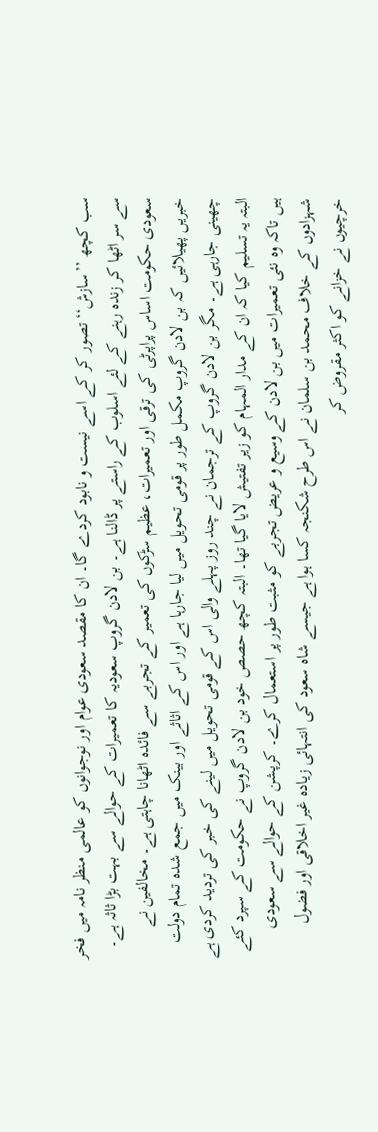سب کچھ ’’سازش‘‘ تصور کر کے اسے نیست و نابود کردے گا۔ ان کا مقصد سعودی عوام اور نوجوانوں کو عالمی منظر نامہ میں فخر سے سر اٹھا کر زندہ رہنے کے لئے اسلوب کے راستے پر ڈالنا ہے۔ بن لادن گروپ سعودیہ کا تعمیرات کے حوالے سے بہت بڑا ثاثہ ہے۔ سعودی حکومت اساس پراپرٹی کی ترقی اور تعمیرات، عظیم سڑکوں کی تعمیر کے تجربے سے فائدہ اٹھانا چاہتی ہے۔ مخالفین نے خبریں پھیلائیں کہ بن لادن گروپ مکمل طور پر قومی تحویل میں لیا جارہا ہے اور اس کے اثاثے اور بینک میں جمع شدہ تمام دولت چھینی جارہی ہے۔ مگر بن لادن گروپ کے ترجمان نے چند روز پہلے والی اس کے قومی تحویل میں لینے کی خبر کی تردید کردی ہے البتہ یہ تسلیم کیا کہ ان کے مدار المہام کو زیر تفتیش لایا گیا تھا۔ البتہ کچھ حصص خود بن لادن گروپ نے حکومت کے سپرد کئے ہیں تاکہ وہ نئی تعمیرات میں بن لادن کے وسیع و عریض تجربے کو مثبت طور پر استعمال کرے۔ کرپشن کے حوالے سے سعودی شہزادوں کے خلاف محمد بن سلمان نے اس طرح شکنجہ کسا ہوا ہے جیسے شاہ سعود کی انتہائی زیادہ غیر اخلاقی اور فضول خرچیوں نے خزانے کو اکثر مقروض کر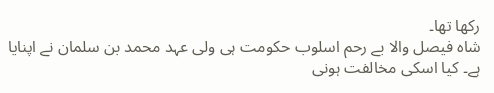رکھا تھا۔
شاہ فیصل والا بے رحم اسلوب حکومت ہی ولی عہد محمد بن سلمان نے اپنایا ہے۔ کیا اسکی مخالفت ہونی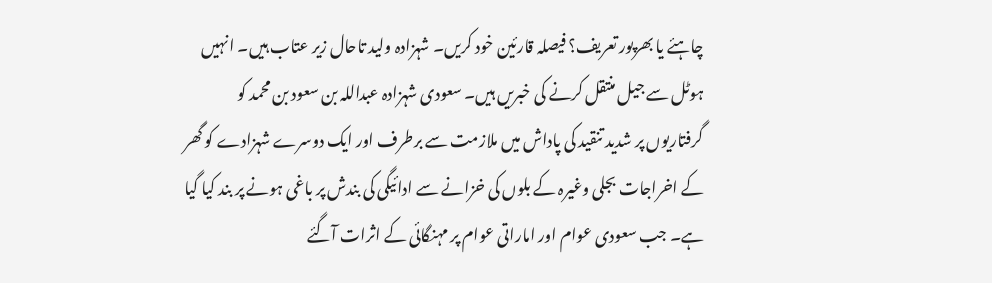چاہئے یا بھرپور تعریف؟ فیصلہ قارئین خود کریں۔ شہزادہ ولید تاحال زیر عتاب ہیں۔ انہیں ہوٹل سے جیل منتقل کرنے کی خبریں ہیں۔ سعودی شہزادہ عبداللہ بن سعود بن محمد کو گرفتاریوں پر شدید تنقید کی پاداش میں ملازمت سے برطرف اور ایک دوسرے شہزادے کو گھر کے اخراجات بجلی وغیرہ کے بلوں کی خزانے سے ادائیگی کی بندش پر باغی ہونے پر بند کیا گیا ہے۔ جب سعودی عوام اور اماراتی عوام پر مہنگائی کے اثرات آگئے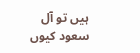ہیں تو آل سعود کیوں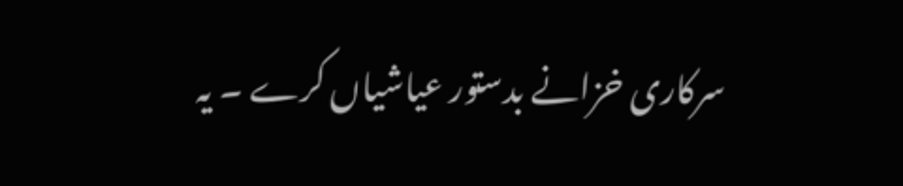سرکاری خزانے بدستور عیاشیاں کرے ۔ یہ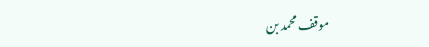موقف محمد بن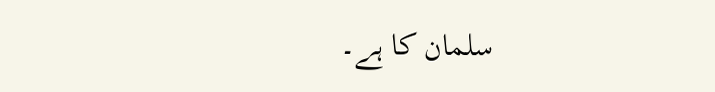سلمان کا ہے۔